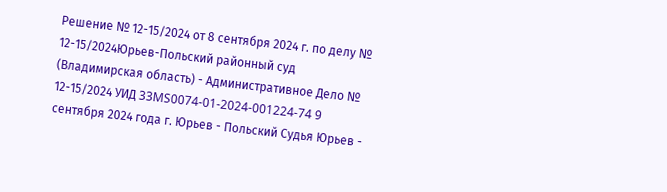Решение № 12-15/2024 от 8 сентября 2024 г. по делу № 12-15/2024Юрьев-Польский районный суд (Владимирская область) - Административное Дело № 12-15/2024 УИД 33MS0074-01-2024-001224-74 9 сентября 2024 года г. Юрьев - Польский Судья Юрьев -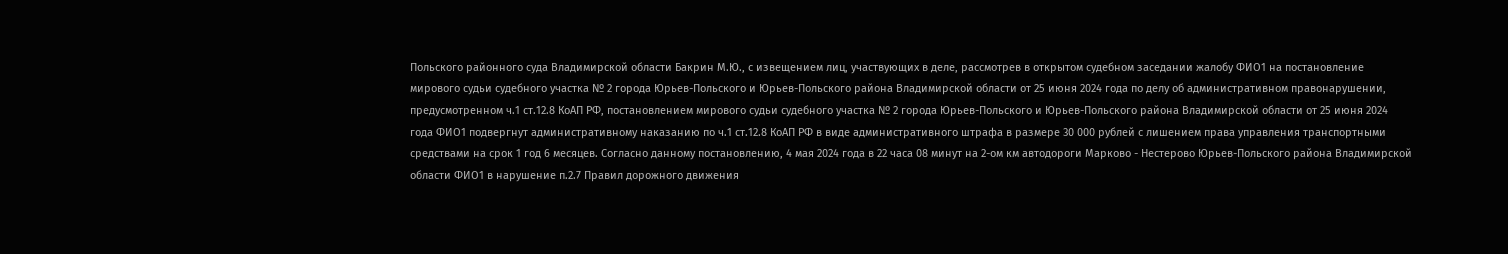Польского районного суда Владимирской области Бакрин М.Ю., с извещением лиц, участвующих в деле, рассмотрев в открытом судебном заседании жалобу ФИО1 на постановление мирового судьи судебного участка № 2 города Юрьев-Польского и Юрьев-Польского района Владимирской области от 25 июня 2024 года по делу об административном правонарушении, предусмотренном ч.1 ст.12.8 КоАП РФ, постановлением мирового судьи судебного участка № 2 города Юрьев-Польского и Юрьев-Польского района Владимирской области от 25 июня 2024 года ФИО1 подвергнут административному наказанию по ч.1 ст.12.8 КоАП РФ в виде административного штрафа в размере 30 000 рублей с лишением права управления транспортными средствами на срок 1 год 6 месяцев. Согласно данному постановлению, 4 мая 2024 года в 22 часа 08 минут на 2-ом км автодороги Марково - Нестерово Юрьев-Польского района Владимирской области ФИО1 в нарушение п.2.7 Правил дорожного движения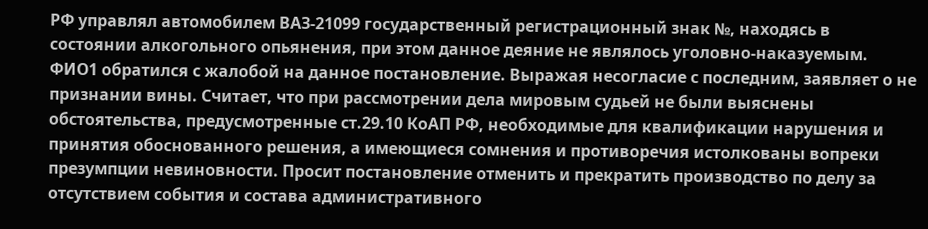РФ управлял автомобилем ВАЗ-21099 государственный регистрационный знак №, находясь в состоянии алкогольного опьянения, при этом данное деяние не являлось уголовно-наказуемым. ФИО1 обратился с жалобой на данное постановление. Выражая несогласие с последним, заявляет о не признании вины. Считает, что при рассмотрении дела мировым судьей не были выяснены обстоятельства, предусмотренные ст.29.10 КоАП РФ, необходимые для квалификации нарушения и принятия обоснованного решения, а имеющиеся сомнения и противоречия истолкованы вопреки презумпции невиновности. Просит постановление отменить и прекратить производство по делу за отсутствием события и состава административного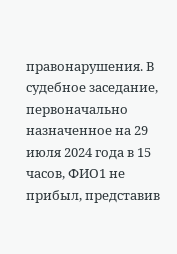правонарушения. В судебное заседание, первоначально назначенное на 29 июля 2024 года в 15 часов, ФИО1 не прибыл, представив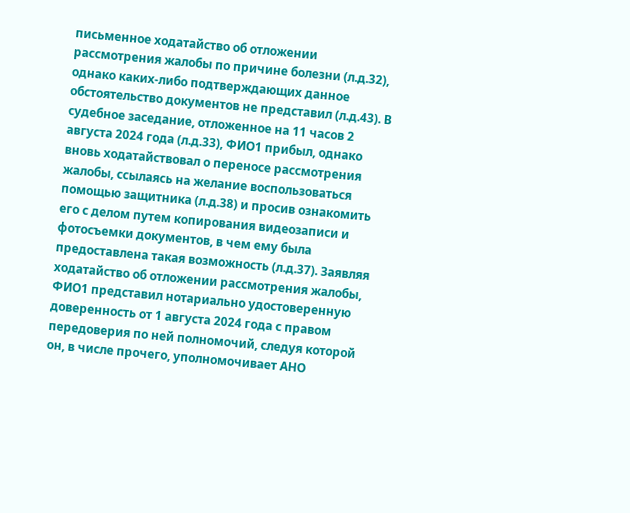письменное ходатайство об отложении рассмотрения жалобы по причине болезни (л.д.32), однако каких-либо подтверждающих данное обстоятельство документов не представил (л.д.43). В судебное заседание, отложенное на 11 часов 2 августа 2024 года (л.д.33), ФИО1 прибыл, однако вновь ходатайствовал о переносе рассмотрения жалобы, ссылаясь на желание воспользоваться помощью защитника (л.д.38) и просив ознакомить его с делом путем копирования видеозаписи и фотосъемки документов, в чем ему была предоставлена такая возможность (л.д.37). Заявляя ходатайство об отложении рассмотрения жалобы, ФИО1 представил нотариально удостоверенную доверенность от 1 августа 2024 года с правом передоверия по ней полномочий, следуя которой он, в числе прочего, уполномочивает АНО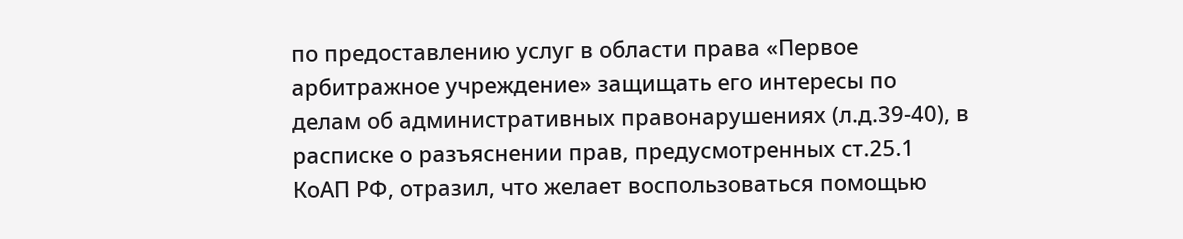по предоставлению услуг в области права «Первое арбитражное учреждение» защищать его интересы по делам об административных правонарушениях (л.д.39-40), в расписке о разъяснении прав, предусмотренных ст.25.1 КоАП РФ, отразил, что желает воспользоваться помощью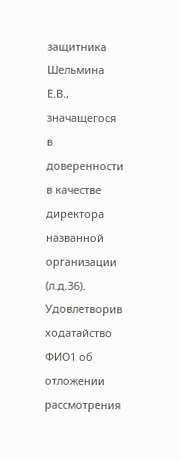защитника Шельмина Е.В., значащегося в доверенности в качестве директора названной организации (л.д.36). Удовлетворив ходатайство ФИО1 об отложении рассмотрения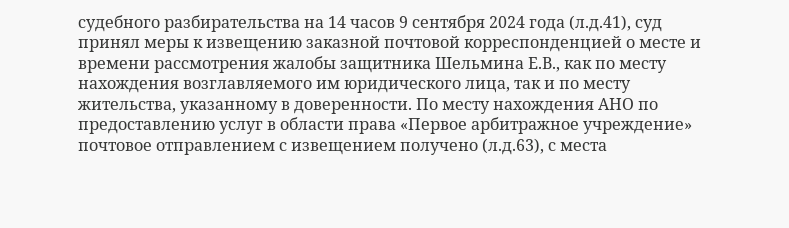судебного разбирательства на 14 часов 9 сентября 2024 года (л.д.41), суд принял меры к извещению заказной почтовой корреспонденцией о месте и времени рассмотрения жалобы защитника Шельмина Е.В., как по месту нахождения возглавляемого им юридического лица, так и по месту жительства, указанному в доверенности. По месту нахождения АНО по предоставлению услуг в области права «Первое арбитражное учреждение» почтовое отправлением с извещением получено (л.д.63), с места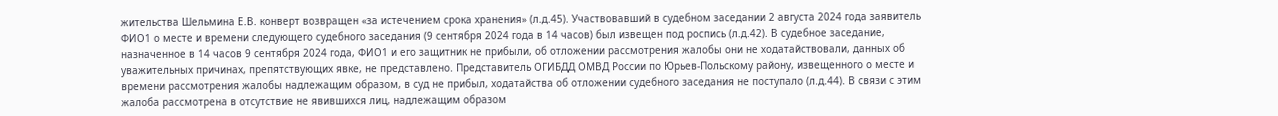жительства Шельмина Е.В. конверт возвращен «за истечением срока хранения» (л.д.45). Участвовавший в судебном заседании 2 августа 2024 года заявитель ФИО1 о месте и времени следующего судебного заседания (9 сентября 2024 года в 14 часов) был извещен под роспись (л.д.42). В судебное заседание, назначенное в 14 часов 9 сентября 2024 года, ФИО1 и его защитник не прибыли, об отложении рассмотрения жалобы они не ходатайствовали, данных об уважительных причинах, препятствующих явке, не представлено. Представитель ОГИБДД ОМВД России по Юрьев-Польскому району, извещенного о месте и времени рассмотрения жалобы надлежащим образом, в суд не прибыл, ходатайства об отложении судебного заседания не поступало (л.д.44). В связи с этим жалоба рассмотрена в отсутствие не явившихся лиц, надлежащим образом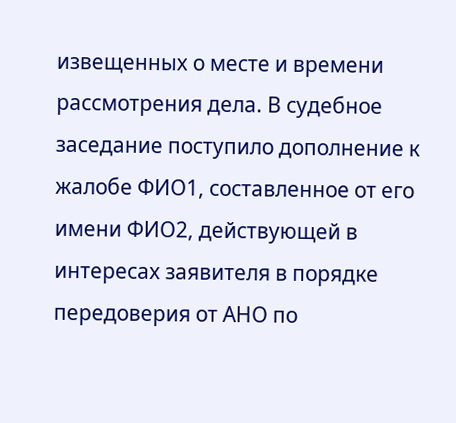извещенных о месте и времени рассмотрения дела. В судебное заседание поступило дополнение к жалобе ФИО1, составленное от его имени ФИО2, действующей в интересах заявителя в порядке передоверия от АНО по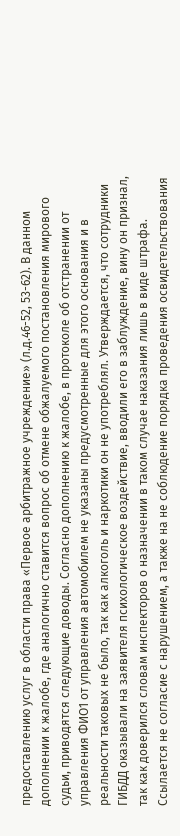предоставлению услуг в области права «Первое арбитражное учреждение» (л.д.46-52, 53-62). В данном дополнении к жалобе, где аналогично ставится вопрос об отмене обжалуемого постановления мирового судьи, приводятся следующие доводы. Согласно дополнению к жалобе, в протоколе об отстранении от управления ФИО1 от управления автомобилем не указаны предусмотренные для этого основания и в реальности таковых не было, так как алкоголь и наркотики он не употреблял. Утверждается, что сотрудники ГИБДД оказывали на заявителя психологическое воздействие, вводили его в заблуждение, вину он признал, так как доверился словам инспекторов о назначении в таком случае наказания лишь в виде штрафа. Ссылается не согласие с нарушением, а также на не соблюдение порядка проведения освидетельствования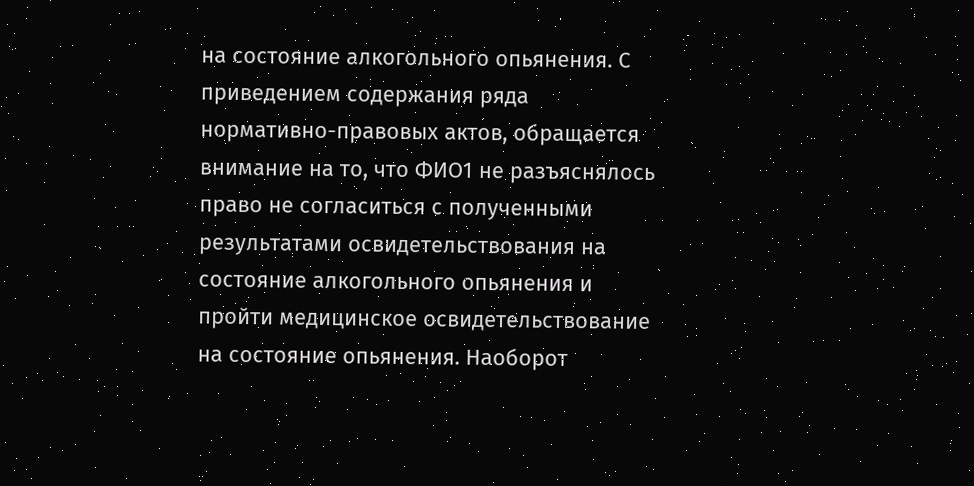на состояние алкогольного опьянения. С приведением содержания ряда нормативно-правовых актов, обращается внимание на то, что ФИО1 не разъяснялось право не согласиться с полученными результатами освидетельствования на состояние алкогольного опьянения и пройти медицинское освидетельствование на состояние опьянения. Наоборот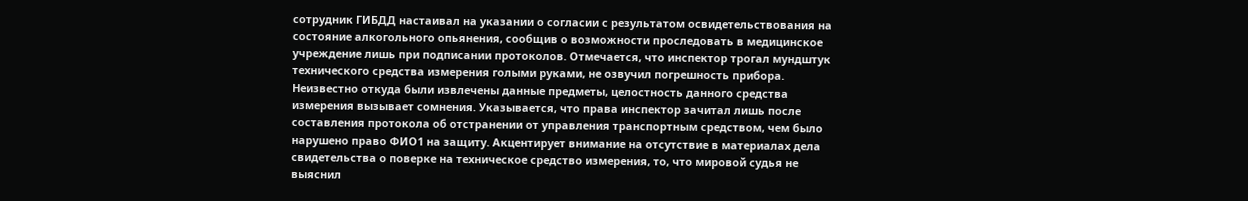сотрудник ГИБДД настаивал на указании о согласии с результатом освидетельствования на состояние алкогольного опьянения, сообщив о возможности проследовать в медицинское учреждение лишь при подписании протоколов. Отмечается, что инспектор трогал мундштук технического средства измерения голыми руками, не озвучил погрешность прибора. Неизвестно откуда были извлечены данные предметы, целостность данного средства измерения вызывает сомнения. Указывается, что права инспектор зачитал лишь после составления протокола об отстранении от управления транспортным средством, чем было нарушено право ФИО1 на защиту. Акцентирует внимание на отсутствие в материалах дела свидетельства о поверке на техническое средство измерения, то, что мировой судья не выяснил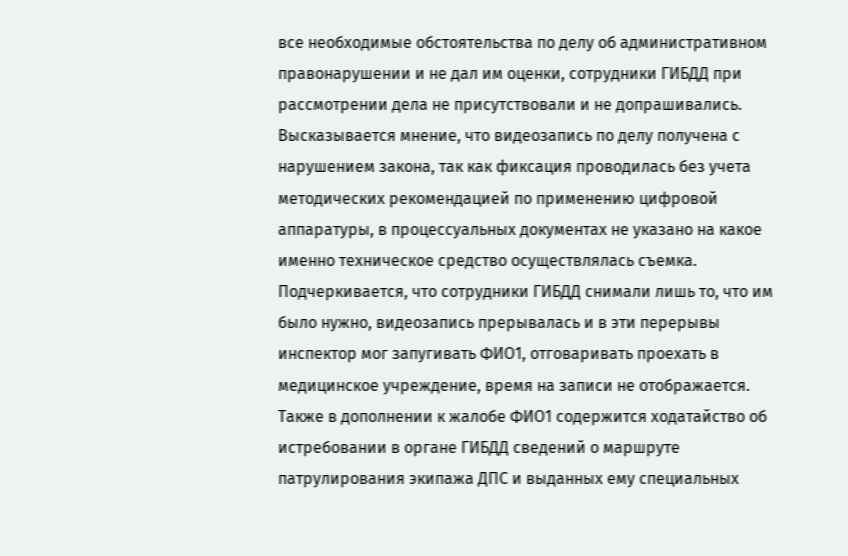все необходимые обстоятельства по делу об административном правонарушении и не дал им оценки, сотрудники ГИБДД при рассмотрении дела не присутствовали и не допрашивались. Высказывается мнение, что видеозапись по делу получена с нарушением закона, так как фиксация проводилась без учета методических рекомендацией по применению цифровой аппаратуры, в процессуальных документах не указано на какое именно техническое средство осуществлялась съемка. Подчеркивается, что сотрудники ГИБДД снимали лишь то, что им было нужно, видеозапись прерывалась и в эти перерывы инспектор мог запугивать ФИО1, отговаривать проехать в медицинское учреждение, время на записи не отображается. Также в дополнении к жалобе ФИО1 содержится ходатайство об истребовании в органе ГИБДД сведений о маршруте патрулирования экипажа ДПС и выданных ему специальных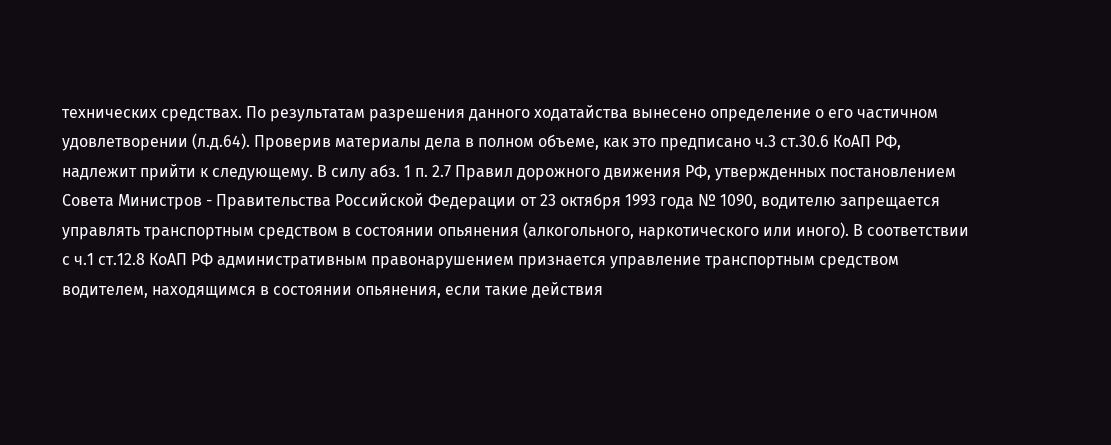технических средствах. По результатам разрешения данного ходатайства вынесено определение о его частичном удовлетворении (л.д.64). Проверив материалы дела в полном объеме, как это предписано ч.3 ст.30.6 КоАП РФ, надлежит прийти к следующему. В силу абз. 1 п. 2.7 Правил дорожного движения РФ, утвержденных постановлением Совета Министров - Правительства Российской Федерации от 23 октября 1993 года № 1090, водителю запрещается управлять транспортным средством в состоянии опьянения (алкогольного, наркотического или иного). В соответствии с ч.1 ст.12.8 КоАП РФ административным правонарушением признается управление транспортным средством водителем, находящимся в состоянии опьянения, если такие действия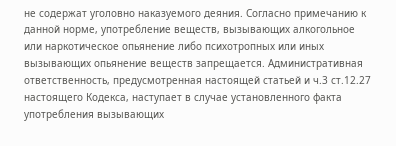не содержат уголовно наказуемого деяния. Согласно примечанию к данной норме, употребление веществ, вызывающих алкогольное или наркотическое опьянение либо психотропных или иных вызывающих опьянение веществ запрещается. Административная ответственность, предусмотренная настоящей статьей и ч.3 ст.12.27 настоящего Кодекса, наступает в случае установленного факта употребления вызывающих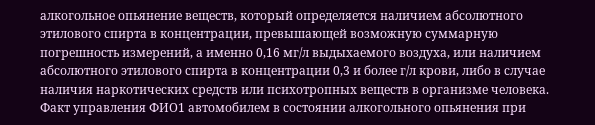алкогольное опьянение веществ, который определяется наличием абсолютного этилового спирта в концентрации, превышающей возможную суммарную погрешность измерений, а именно 0,16 мг/л выдыхаемого воздуха, или наличием абсолютного этилового спирта в концентрации 0,3 и более г/л крови, либо в случае наличия наркотических средств или психотропных веществ в организме человека. Факт управления ФИО1 автомобилем в состоянии алкогольного опьянения при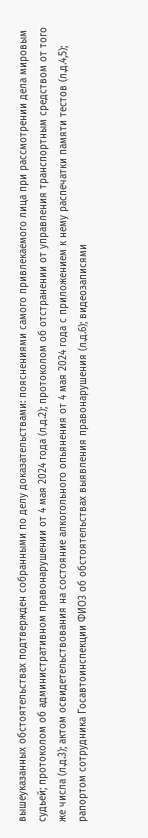вышеуказанных обстоятельствах подтвержден собранными по делу доказательствами: пояснениями самого привлекаемого лица при рассмотрении дела мировым судьей; протоколом об административном правонарушении от 4 мая 2024 года (л.д.2); протоколом об отстранении от управления транспортным средством от того же числа (л.д.3); актом освидетельствования на состояние алкогольного опьянения от 4 мая 2024 года с приложением к нему распечатки памяти тестов (л.д.4,5); рапортом сотрудника Госавтоинспекции ФИО3 об обстоятельствах выявления правонарушения (л.д.6); видеозаписями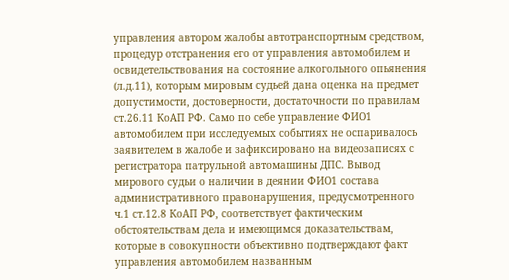управления автором жалобы автотранспортным средством, процедур отстранения его от управления автомобилем и освидетельствования на состояние алкогольного опьянения (л.д.11), которым мировым судьей дана оценка на предмет допустимости, достоверности, достаточности по правилам ст.26.11 КоАП РФ. Само по себе управление ФИО1 автомобилем при исследуемых событиях не оспаривалось заявителем в жалобе и зафиксировано на видеозаписях с регистратора патрульной автомашины ДПС. Вывод мирового судьи о наличии в деянии ФИО1 состава административного правонарушения, предусмотренного ч.1 ст.12.8 КоАП РФ, соответствует фактическим обстоятельствам дела и имеющимся доказательствам, которые в совокупности объективно подтверждают факт управления автомобилем названным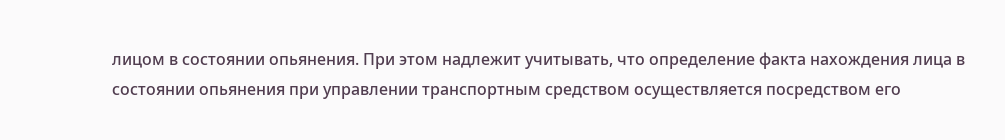лицом в состоянии опьянения. При этом надлежит учитывать, что определение факта нахождения лица в состоянии опьянения при управлении транспортным средством осуществляется посредством его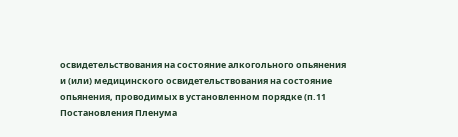освидетельствования на состояние алкогольного опьянения и (или) медицинского освидетельствования на состояние опьянения, проводимых в установленном порядке (п.11 Постановления Пленума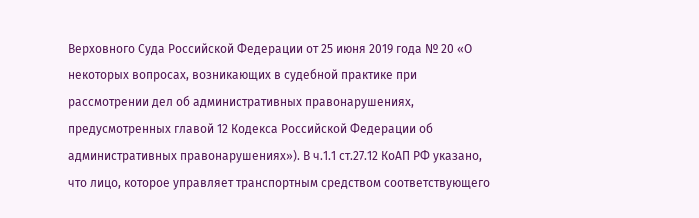Верховного Суда Российской Федерации от 25 июня 2019 года № 20 «О некоторых вопросах, возникающих в судебной практике при рассмотрении дел об административных правонарушениях, предусмотренных главой 12 Кодекса Российской Федерации об административных правонарушениях»). В ч.1.1 ст.27.12 КоАП РФ указано, что лицо, которое управляет транспортным средством соответствующего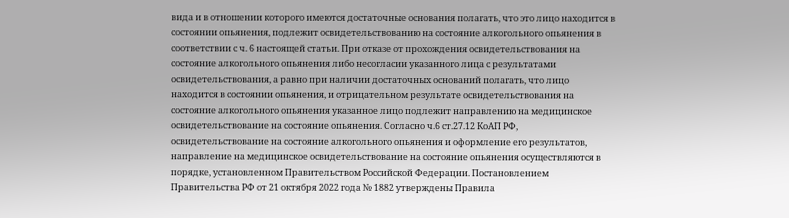вида и в отношении которого имеются достаточные основания полагать, что это лицо находится в состоянии опьянения, подлежит освидетельствованию на состояние алкогольного опьянения в соответствии с ч. 6 настоящей статьи. При отказе от прохождения освидетельствования на состояние алкогольного опьянения либо несогласии указанного лица с результатами освидетельствования, а равно при наличии достаточных оснований полагать, что лицо находится в состоянии опьянения, и отрицательном результате освидетельствования на состояние алкогольного опьянения указанное лицо подлежит направлению на медицинское освидетельствование на состояние опьянения. Согласно ч.6 ст.27.12 КоАП РФ, освидетельствование на состояние алкогольного опьянения и оформление его результатов, направление на медицинское освидетельствование на состояние опьянения осуществляются в порядке, установленном Правительством Российской Федерации. Постановлением Правительства РФ от 21 октября 2022 года № 1882 утверждены Правила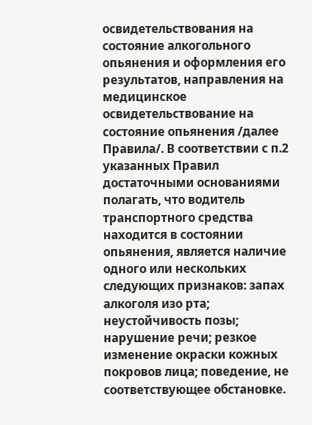освидетельствования на состояние алкогольного опьянения и оформления его результатов, направления на медицинское освидетельствование на состояние опьянения /далее Правила/. В соответствии с п.2 указанных Правил достаточными основаниями полагать, что водитель транспортного средства находится в состоянии опьянения, является наличие одного или нескольких следующих признаков: запах алкоголя изо рта; неустойчивость позы; нарушение речи; резкое изменение окраски кожных покровов лица; поведение, не соответствующее обстановке.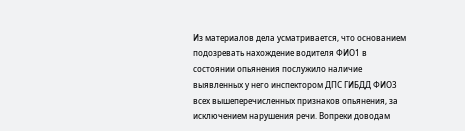Из материалов дела усматривается, что основанием подозревать нахождение водителя ФИО1 в состоянии опьянения послужило наличие выявленных у него инспектором ДПС ГИБДД ФИО3 всех вышеперечисленных признаков опьянения, за исключением нарушения речи. Вопреки доводам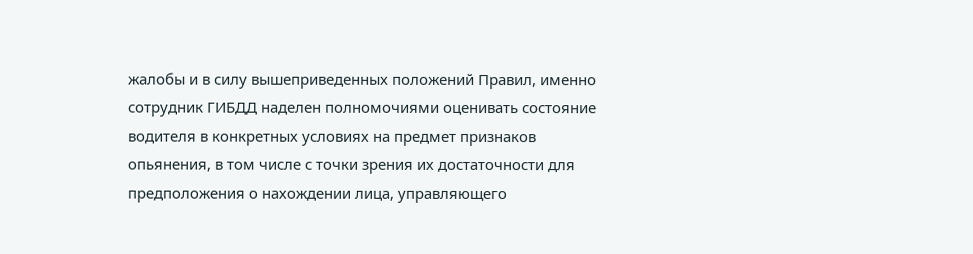жалобы и в силу вышеприведенных положений Правил, именно сотрудник ГИБДД наделен полномочиями оценивать состояние водителя в конкретных условиях на предмет признаков опьянения, в том числе с точки зрения их достаточности для предположения о нахождении лица, управляющего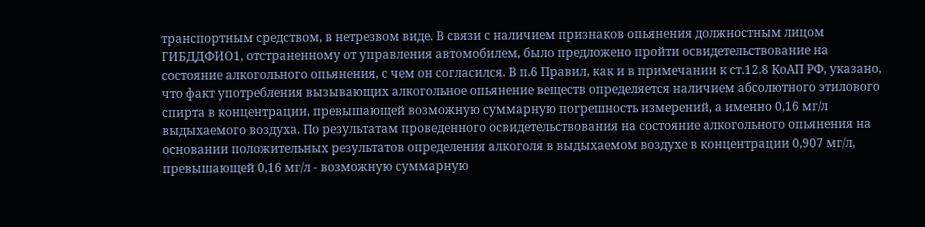транспортным средством, в нетрезвом виде. В связи с наличием признаков опьянения должностным лицом ГИБДДФИО1, отстраненному от управления автомобилем, было предложено пройти освидетельствование на состояние алкогольного опьянения, с чем он согласился. В п.6 Правил, как и в примечании к ст.12.8 КоАП РФ, указано, что факт употребления вызывающих алкогольное опьянение веществ определяется наличием абсолютного этилового спирта в концентрации, превышающей возможную суммарную погрешность измерений, а именно 0,16 мг/л выдыхаемого воздуха. По результатам проведенного освидетельствования на состояние алкогольного опьянения на основании положительных результатов определения алкоголя в выдыхаемом воздухе в концентрации 0,907 мг/л, превышающей 0,16 мг/л - возможную суммарную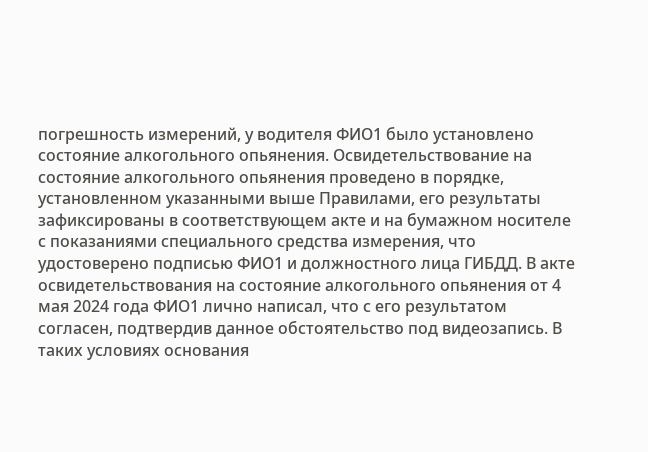погрешность измерений, у водителя ФИО1 было установлено состояние алкогольного опьянения. Освидетельствование на состояние алкогольного опьянения проведено в порядке, установленном указанными выше Правилами, его результаты зафиксированы в соответствующем акте и на бумажном носителе с показаниями специального средства измерения, что удостоверено подписью ФИО1 и должностного лица ГИБДД. В акте освидетельствования на состояние алкогольного опьянения от 4 мая 2024 года ФИО1 лично написал, что с его результатом согласен, подтвердив данное обстоятельство под видеозапись. В таких условиях основания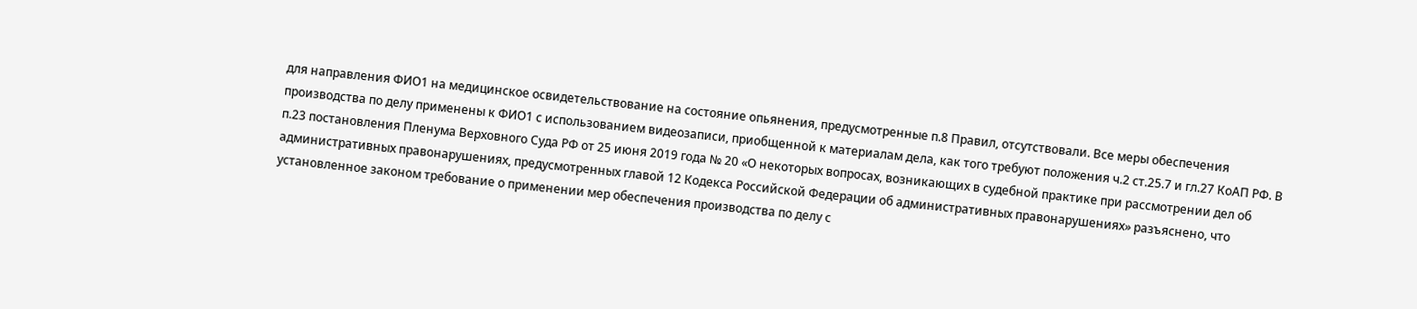для направления ФИО1 на медицинское освидетельствование на состояние опьянения, предусмотренные п.8 Правил, отсутствовали. Все меры обеспечения производства по делу применены к ФИО1 с использованием видеозаписи, приобщенной к материалам дела, как того требуют положения ч.2 ст.25.7 и гл.27 КоАП РФ. В п.23 постановления Пленума Верховного Суда РФ от 25 июня 2019 года № 20 «О некоторых вопросах, возникающих в судебной практике при рассмотрении дел об административных правонарушениях, предусмотренных главой 12 Кодекса Российской Федерации об административных правонарушениях» разъяснено, что установленное законом требование о применении мер обеспечения производства по делу с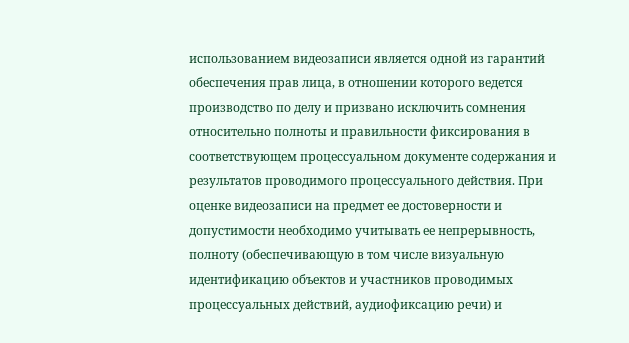использованием видеозаписи является одной из гарантий обеспечения прав лица, в отношении которого ведется производство по делу и призвано исключить сомнения относительно полноты и правильности фиксирования в соответствующем процессуальном документе содержания и результатов проводимого процессуального действия. При оценке видеозаписи на предмет ее достоверности и допустимости необходимо учитывать ее непрерывность, полноту (обеспечивающую в том числе визуальную идентификацию объектов и участников проводимых процессуальных действий, аудиофиксацию речи) и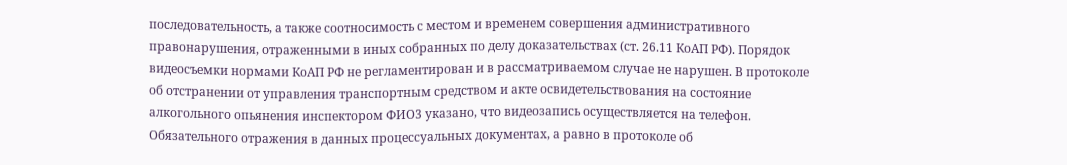последовательность, а также соотносимость с местом и временем совершения административного правонарушения, отраженными в иных собранных по делу доказательствах (ст. 26.11 КоАП РФ). Порядок видеосъемки нормами КоАП РФ не регламентирован и в рассматриваемом случае не нарушен. В протоколе об отстранении от управления транспортным средством и акте освидетельствования на состояние алкогольного опьянения инспектором ФИО3 указано, что видеозапись осуществляется на телефон. Обязательного отражения в данных процессуальных документах, а равно в протоколе об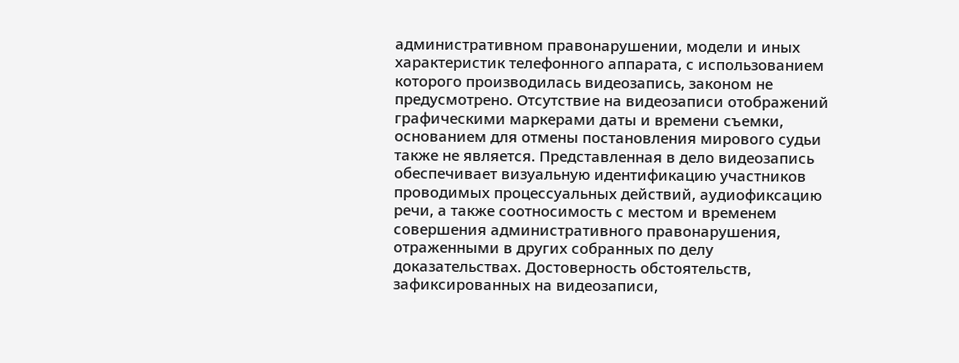административном правонарушении, модели и иных характеристик телефонного аппарата, с использованием которого производилась видеозапись, законом не предусмотрено. Отсутствие на видеозаписи отображений графическими маркерами даты и времени съемки, основанием для отмены постановления мирового судьи также не является. Представленная в дело видеозапись обеспечивает визуальную идентификацию участников проводимых процессуальных действий, аудиофиксацию речи, а также соотносимость с местом и временем совершения административного правонарушения, отраженными в других собранных по делу доказательствах. Достоверность обстоятельств, зафиксированных на видеозаписи,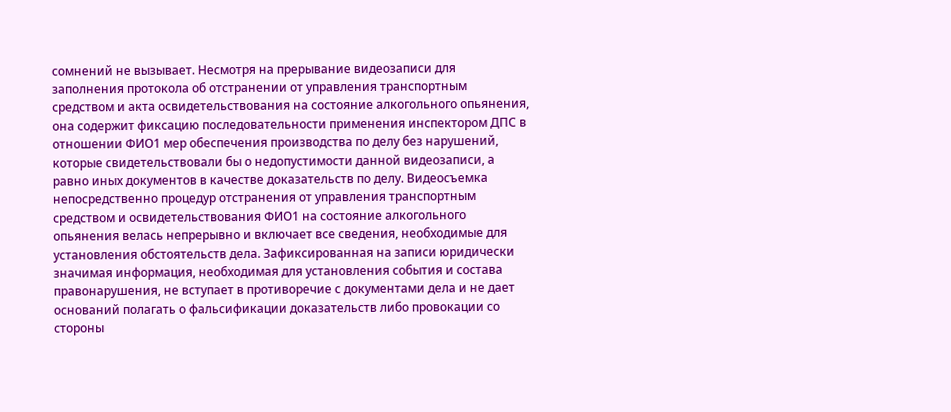сомнений не вызывает. Несмотря на прерывание видеозаписи для заполнения протокола об отстранении от управления транспортным средством и акта освидетельствования на состояние алкогольного опьянения, она содержит фиксацию последовательности применения инспектором ДПС в отношении ФИО1 мер обеспечения производства по делу без нарушений, которые свидетельствовали бы о недопустимости данной видеозаписи, а равно иных документов в качестве доказательств по делу. Видеосъемка непосредственно процедур отстранения от управления транспортным средством и освидетельствования ФИО1 на состояние алкогольного опьянения велась непрерывно и включает все сведения, необходимые для установления обстоятельств дела. Зафиксированная на записи юридически значимая информация, необходимая для установления события и состава правонарушения, не вступает в противоречие с документами дела и не дает оснований полагать о фальсификации доказательств либо провокации со стороны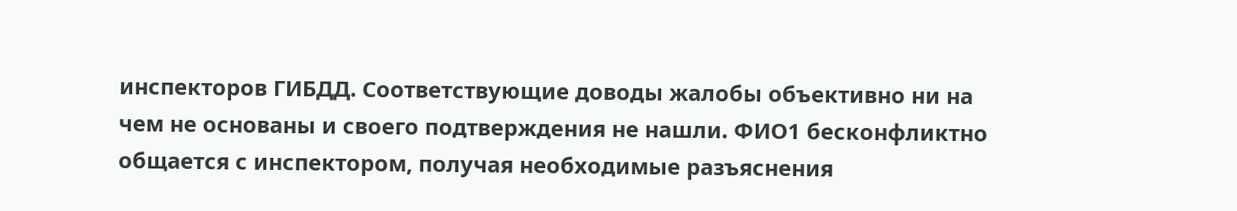инспекторов ГИБДД. Соответствующие доводы жалобы объективно ни на чем не основаны и своего подтверждения не нашли. ФИО1 бесконфликтно общается с инспектором, получая необходимые разъяснения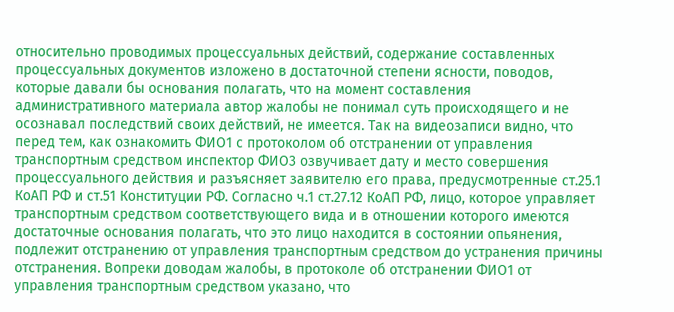относительно проводимых процессуальных действий, содержание составленных процессуальных документов изложено в достаточной степени ясности, поводов, которые давали бы основания полагать, что на момент составления административного материала автор жалобы не понимал суть происходящего и не осознавал последствий своих действий, не имеется. Так на видеозаписи видно, что перед тем, как ознакомить ФИО1 с протоколом об отстранении от управления транспортным средством инспектор ФИО3 озвучивает дату и место совершения процессуального действия и разъясняет заявителю его права, предусмотренные ст.25.1 КоАП РФ и ст.51 Конституции РФ. Согласно ч.1 ст.27.12 КоАП РФ, лицо, которое управляет транспортным средством соответствующего вида и в отношении которого имеются достаточные основания полагать, что это лицо находится в состоянии опьянения, подлежит отстранению от управления транспортным средством до устранения причины отстранения. Вопреки доводам жалобы, в протоколе об отстранении ФИО1 от управления транспортным средством указано, что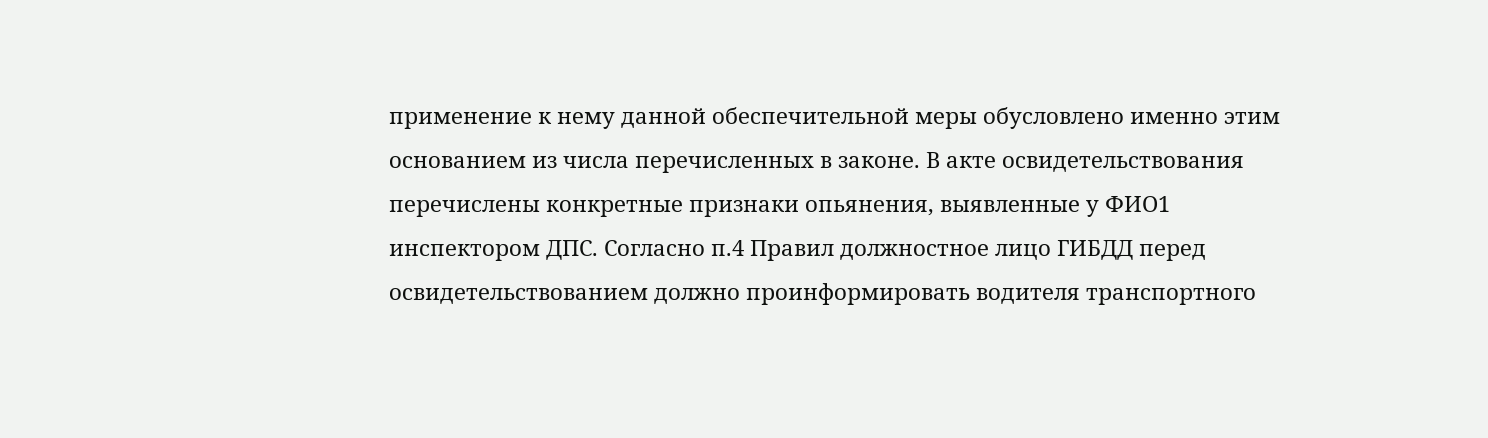применение к нему данной обеспечительной меры обусловлено именно этим основанием из числа перечисленных в законе. В акте освидетельствования перечислены конкретные признаки опьянения, выявленные у ФИО1 инспектором ДПС. Согласно п.4 Правил должностное лицо ГИБДД перед освидетельствованием должно проинформировать водителя транспортного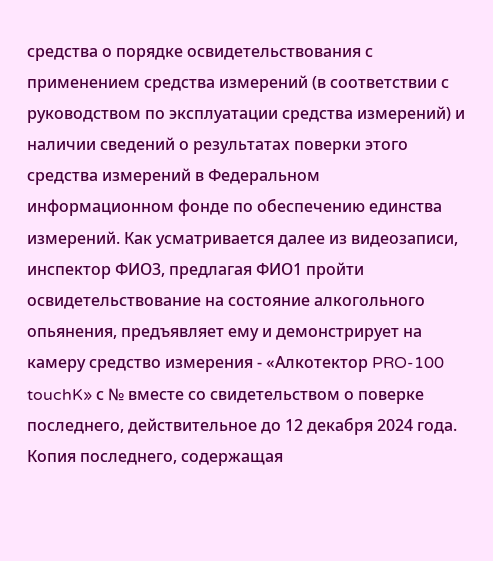средства о порядке освидетельствования с применением средства измерений (в соответствии с руководством по эксплуатации средства измерений) и наличии сведений о результатах поверки этого средства измерений в Федеральном информационном фонде по обеспечению единства измерений. Как усматривается далее из видеозаписи, инспектор ФИО3, предлагая ФИО1 пройти освидетельствование на состояние алкогольного опьянения, предъявляет ему и демонстрирует на камеру средство измерения - «Алкотектор PRO-100 touchK» с № вместе со свидетельством о поверке последнего, действительное до 12 декабря 2024 года. Копия последнего, содержащая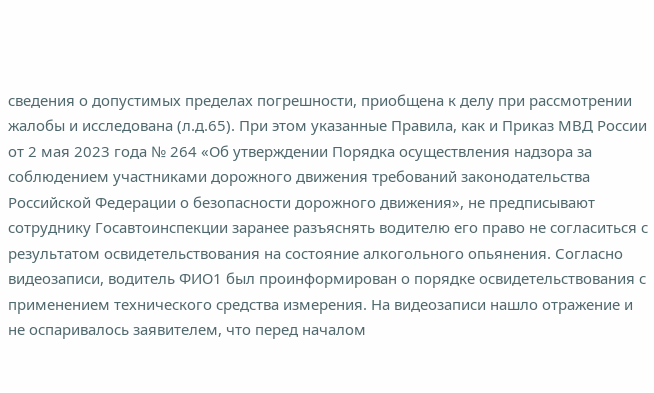сведения о допустимых пределах погрешности, приобщена к делу при рассмотрении жалобы и исследована (л.д.65). При этом указанные Правила, как и Приказ МВД России от 2 мая 2023 года № 264 «Об утверждении Порядка осуществления надзора за соблюдением участниками дорожного движения требований законодательства Российской Федерации о безопасности дорожного движения», не предписывают сотруднику Госавтоинспекции заранее разъяснять водителю его право не согласиться с результатом освидетельствования на состояние алкогольного опьянения. Согласно видеозаписи, водитель ФИО1 был проинформирован о порядке освидетельствования с применением технического средства измерения. На видеозаписи нашло отражение и не оспаривалось заявителем, что перед началом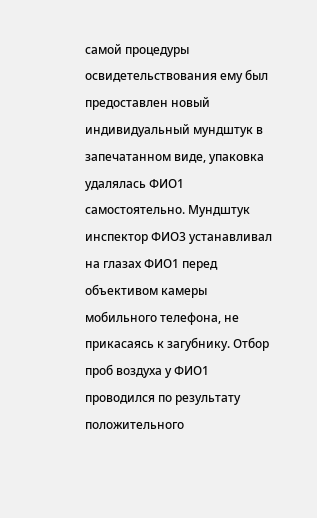самой процедуры освидетельствования ему был предоставлен новый индивидуальный мундштук в запечатанном виде, упаковка удалялась ФИО1 самостоятельно. Мундштук инспектор ФИО3 устанавливал на глазах ФИО1 перед объективом камеры мобильного телефона, не прикасаясь к загубнику. Отбор проб воздуха у ФИО1 проводился по результату положительного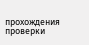прохождения проверки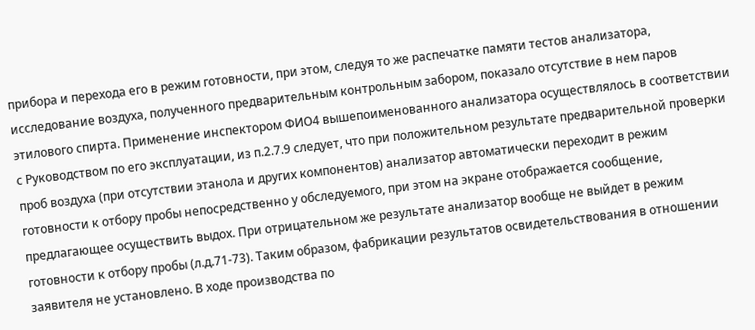прибора и перехода его в режим готовности, при этом, следуя то же распечатке памяти тестов анализатора, исследование воздуха, полученного предварительным контрольным забором, показало отсутствие в нем паров этилового спирта. Применение инспектором ФИО4 вышепоименованного анализатора осуществлялось в соответствии с Руководством по его эксплуатации, из п.2.7.9 следует, что при положительном результате предварительной проверки проб воздуха (при отсутствии этанола и других компонентов) анализатор автоматически переходит в режим готовности к отбору пробы непосредственно у обследуемого, при этом на экране отображается сообщение, предлагающее осуществить выдох. При отрицательном же результате анализатор вообще не выйдет в режим готовности к отбору пробы (л.д.71-73). Таким образом, фабрикации результатов освидетельствования в отношении заявителя не установлено. В ходе производства по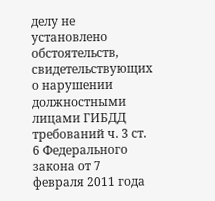делу не установлено обстоятельств, свидетельствующих о нарушении должностными лицами ГИБДД требований ч. 3 ст. 6 Федерального закона от 7 февраля 2011 года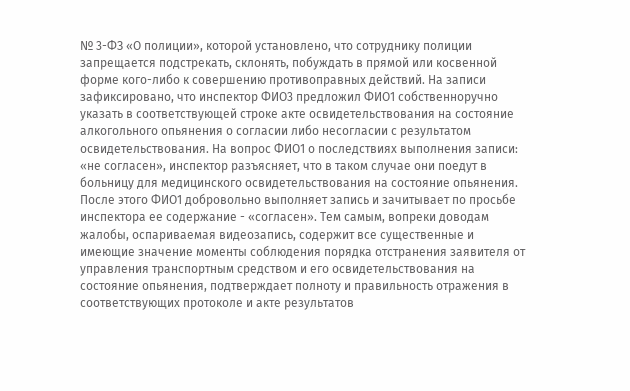№ 3-ФЗ «О полиции», которой установлено, что сотруднику полиции запрещается подстрекать, склонять, побуждать в прямой или косвенной форме кого-либо к совершению противоправных действий. На записи зафиксировано, что инспектор ФИО3 предложил ФИО1 собственноручно указать в соответствующей строке акте освидетельствования на состояние алкогольного опьянения о согласии либо несогласии с результатом освидетельствования. На вопрос ФИО1 о последствиях выполнения записи: «не согласен», инспектор разъясняет, что в таком случае они поедут в больницу для медицинского освидетельствования на состояние опьянения. После этого ФИО1 добровольно выполняет запись и зачитывает по просьбе инспектора ее содержание - «согласен». Тем самым, вопреки доводам жалобы, оспариваемая видеозапись, содержит все существенные и имеющие значение моменты соблюдения порядка отстранения заявителя от управления транспортным средством и его освидетельствования на состояние опьянения, подтверждает полноту и правильность отражения в соответствующих протоколе и акте результатов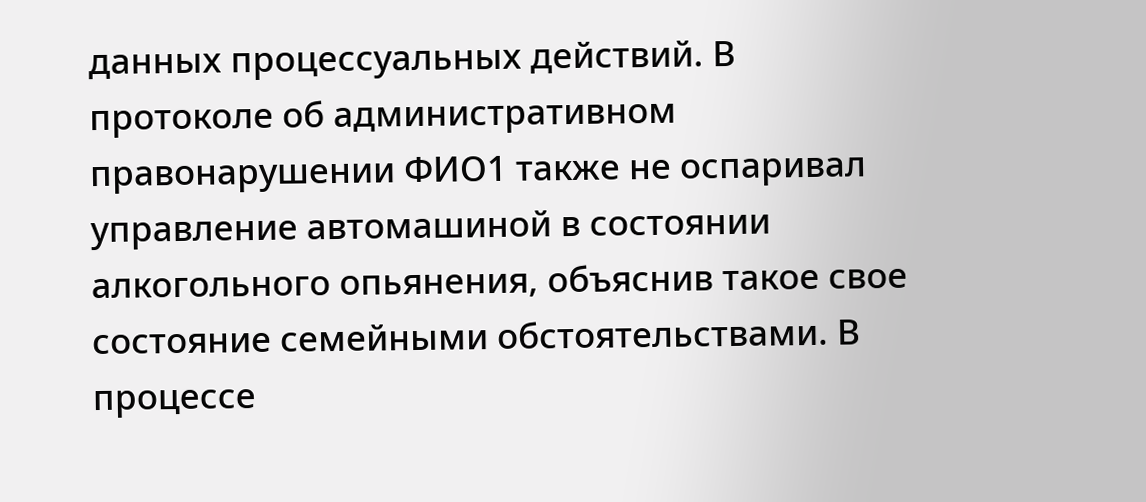данных процессуальных действий. В протоколе об административном правонарушении ФИО1 также не оспаривал управление автомашиной в состоянии алкогольного опьянения, объяснив такое свое состояние семейными обстоятельствами. В процессе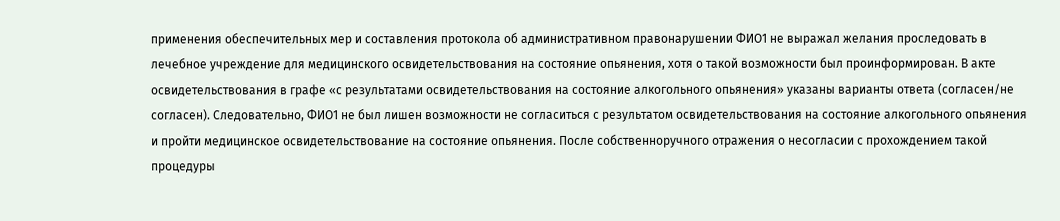применения обеспечительных мер и составления протокола об административном правонарушении ФИО1 не выражал желания проследовать в лечебное учреждение для медицинского освидетельствования на состояние опьянения, хотя о такой возможности был проинформирован. В акте освидетельствования в графе «с результатами освидетельствования на состояние алкогольного опьянения» указаны варианты ответа (согласен/не согласен). Следовательно, ФИО1 не был лишен возможности не согласиться с результатом освидетельствования на состояние алкогольного опьянения и пройти медицинское освидетельствование на состояние опьянения. После собственноручного отражения о несогласии с прохождением такой процедуры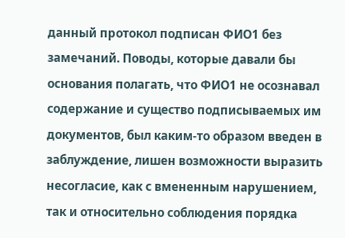данный протокол подписан ФИО1 без замечаний. Поводы, которые давали бы основания полагать, что ФИО1 не осознавал содержание и существо подписываемых им документов, был каким-то образом введен в заблуждение, лишен возможности выразить несогласие, как с вмененным нарушением, так и относительно соблюдения порядка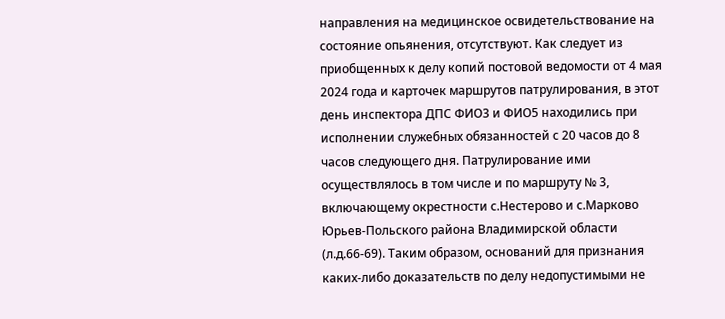направления на медицинское освидетельствование на состояние опьянения, отсутствуют. Как следует из приобщенных к делу копий постовой ведомости от 4 мая 2024 года и карточек маршрутов патрулирования, в этот день инспектора ДПС ФИО3 и ФИО5 находились при исполнении служебных обязанностей с 20 часов до 8 часов следующего дня. Патрулирование ими осуществлялось в том числе и по маршруту № 3, включающему окрестности с.Нестерово и с.Марково Юрьев-Польского района Владимирской области (л.д.66-69). Таким образом, оснований для признания каких-либо доказательств по делу недопустимыми не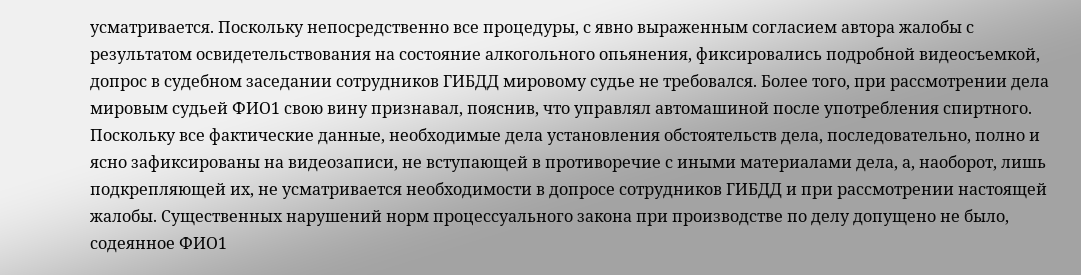усматривается. Поскольку непосредственно все процедуры, с явно выраженным согласием автора жалобы с результатом освидетельствования на состояние алкогольного опьянения, фиксировались подробной видеосъемкой, допрос в судебном заседании сотрудников ГИБДД мировому судье не требовался. Более того, при рассмотрении дела мировым судьей ФИО1 свою вину признавал, пояснив, что управлял автомашиной после употребления спиртного. Поскольку все фактические данные, необходимые дела установления обстоятельств дела, последовательно, полно и ясно зафиксированы на видеозаписи, не вступающей в противоречие с иными материалами дела, а, наоборот, лишь подкрепляющей их, не усматривается необходимости в допросе сотрудников ГИБДД и при рассмотрении настоящей жалобы. Существенных нарушений норм процессуального закона при производстве по делу допущено не было, содеянное ФИО1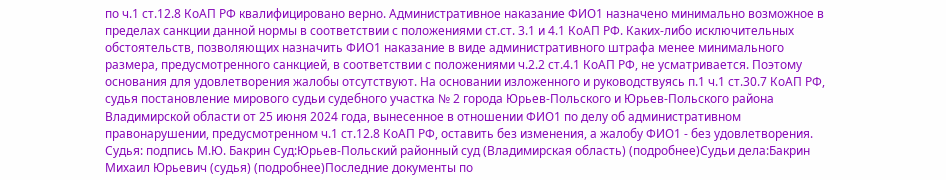по ч.1 ст.12.8 КоАП РФ квалифицировано верно. Административное наказание ФИО1 назначено минимально возможное в пределах санкции данной нормы в соответствии с положениями ст.ст. 3.1 и 4.1 КоАП РФ. Каких-либо исключительных обстоятельств, позволяющих назначить ФИО1 наказание в виде административного штрафа менее минимального размера, предусмотренного санкцией, в соответствии с положениями ч.2.2 ст.4.1 КоАП РФ, не усматривается. Поэтому основания для удовлетворения жалобы отсутствуют. На основании изложенного и руководствуясь п.1 ч.1 ст.30.7 КоАП РФ, судья постановление мирового судьи судебного участка № 2 города Юрьев-Польского и Юрьев-Польского района Владимирской области от 25 июня 2024 года, вынесенное в отношении ФИО1 по делу об административном правонарушении, предусмотренном ч.1 ст.12.8 КоАП РФ, оставить без изменения, а жалобу ФИО1 - без удовлетворения. Судья: подпись М.Ю. Бакрин Суд:Юрьев-Польский районный суд (Владимирская область) (подробнее)Судьи дела:Бакрин Михаил Юрьевич (судья) (подробнее)Последние документы по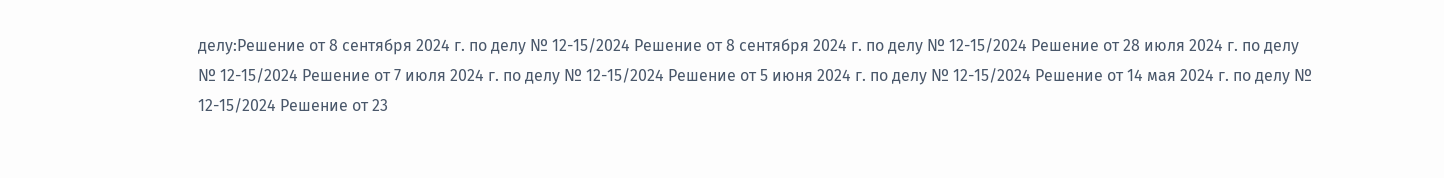делу:Решение от 8 сентября 2024 г. по делу № 12-15/2024 Решение от 8 сентября 2024 г. по делу № 12-15/2024 Решение от 28 июля 2024 г. по делу № 12-15/2024 Решение от 7 июля 2024 г. по делу № 12-15/2024 Решение от 5 июня 2024 г. по делу № 12-15/2024 Решение от 14 мая 2024 г. по делу № 12-15/2024 Решение от 23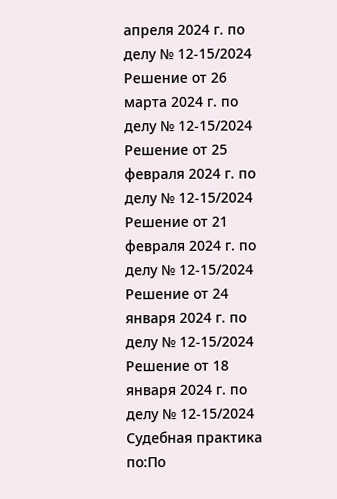апреля 2024 г. по делу № 12-15/2024 Решение от 26 марта 2024 г. по делу № 12-15/2024 Решение от 25 февраля 2024 г. по делу № 12-15/2024 Решение от 21 февраля 2024 г. по делу № 12-15/2024 Решение от 24 января 2024 г. по делу № 12-15/2024 Решение от 18 января 2024 г. по делу № 12-15/2024 Судебная практика по:По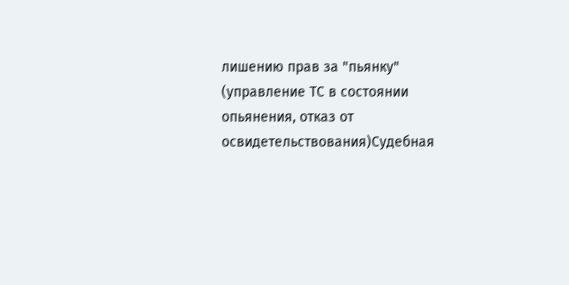лишению прав за "пьянку" (управление ТС в состоянии опьянения, отказ от освидетельствования)Судебная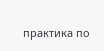практика по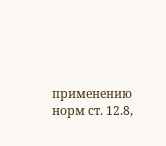применению норм ст. 12.8,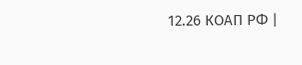12.26 КОАП РФ |